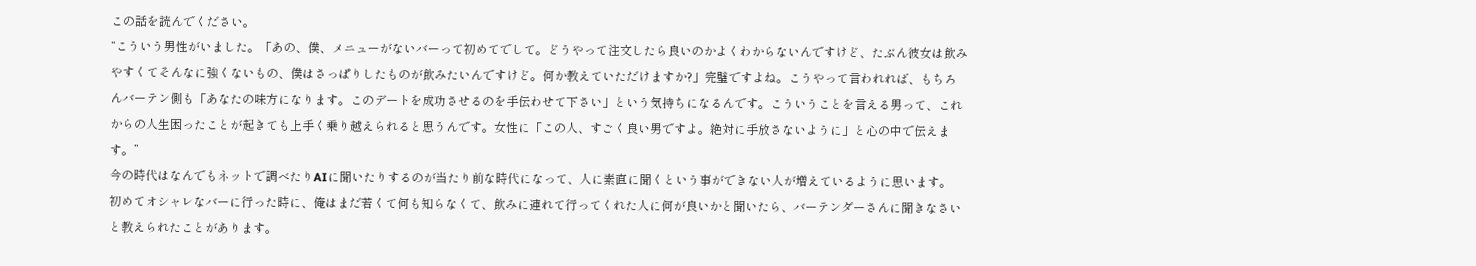この話を読んでください。
“こういう男性がいました。「あの、僕、メニューがないバーって初めてでして。どうやって注文したら良いのかよくわからないんですけど、たぶん彼女は飲みやすくてそんなに強くないもの、僕はさっぱりしたものが飲みたいんですけど。何か教えていただけますか?」完璧ですよね。こうやって言われれば、もちろんバーテン側も「あなたの味方になります。このデートを成功させるのを手伝わせて下さい」という気持ちになるんです。こういうことを言える男って、これからの人生困ったことが起きても上手く乗り越えられると思うんです。女性に「この人、すごく良い男ですよ。絶対に手放さないように」と心の中で伝えます。”
今の時代はなんでもネットで調べたりAIに聞いたりするのが当たり前な時代になって、人に素直に聞くという事ができない人が増えているように思います。
初めてオシャレなバーに行った時に、俺はまだ若くて何も知らなくて、飲みに連れて行ってくれた人に何が良いかと聞いたら、バーテンダーさんに聞きなさいと教えられたことがあります。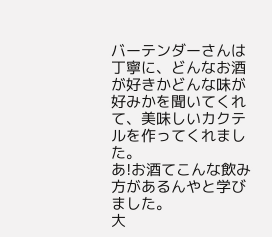バーテンダーさんは丁寧に、どんなお酒が好きかどんな味が好みかを聞いてくれて、美味しいカクテルを作ってくれました。
あ!お酒てこんな飲み方があるんやと学びました。
大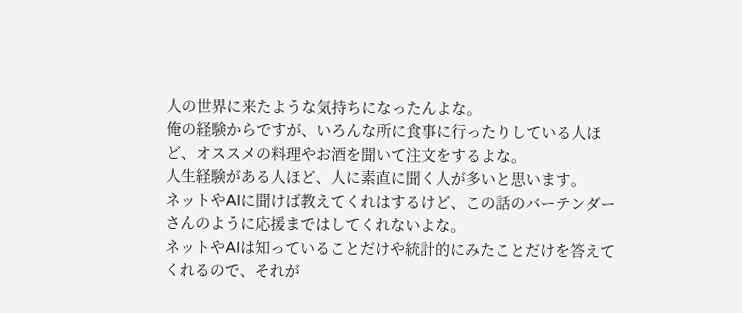人の世界に来たような気持ちになったんよな。
俺の経験からですが、いろんな所に食事に行ったりしている人ほど、オススメの料理やお酒を聞いて注文をするよな。
人生経験がある人ほど、人に素直に聞く人が多いと思います。
ネットやAIに聞けば教えてくれはするけど、この話のバーテンダーさんのように応援まではしてくれないよな。
ネットやAIは知っていることだけや統計的にみたことだけを答えてくれるので、それが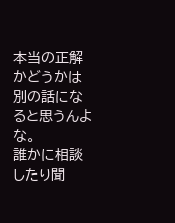本当の正解かどうかは別の話になると思うんよな。
誰かに相談したり聞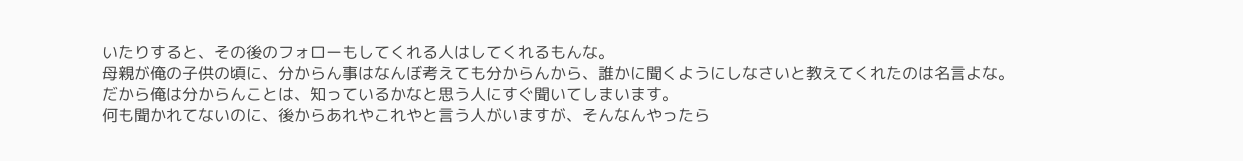いたりすると、その後のフォローもしてくれる人はしてくれるもんな。
母親が俺の子供の頃に、分からん事はなんぼ考えても分からんから、誰かに聞くようにしなさいと教えてくれたのは名言よな。
だから俺は分からんことは、知っているかなと思う人にすぐ聞いてしまいます。
何も聞かれてないのに、後からあれやこれやと言う人がいますが、そんなんやったら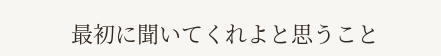最初に聞いてくれよと思うこと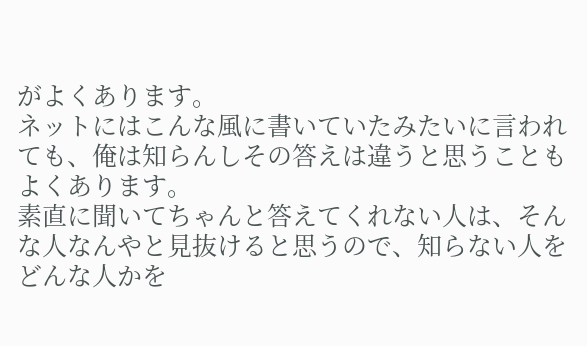がよくあります。
ネットにはこんな風に書いていたみたいに言われても、俺は知らんしその答えは違うと思うこともよくあります。
素直に聞いてちゃんと答えてくれない人は、そんな人なんやと見抜けると思うので、知らない人をどんな人かを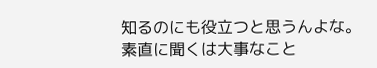知るのにも役立つと思うんよな。
素直に聞くは大事なこと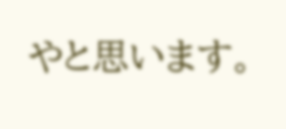やと思います。